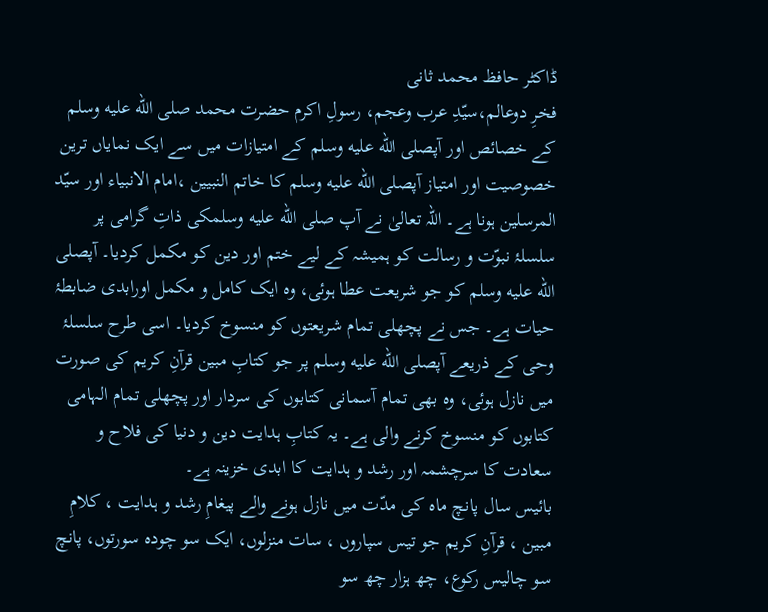ڈاکٹر حافظ محمد ثانی
فخرِ دوعالم،سیّدِ عرب وعجم، رسولِ اکرم حضرت محمد صلى الله عليه وسلم کے خصائص اور آپصلى الله عليه وسلم کے امتیازات میں سے ایک نمایاں ترین خصوصیت اور امتیاز آپصلى الله عليه وسلم کا خاتم النبیین ،امام الانبیاء اور سیّد المرسلین ہونا ہے۔ اللہ تعالیٰ نے آپ صلى الله عليه وسلمکی ذاتِ گرامی پر سلسلۂ نبوّت و رسالت کو ہمیشہ کے لیے ختم اور دین کو مکمل کردیا۔ آپصلى الله عليه وسلم کو جو شریعت عطا ہوئی، وہ ایک کامل و مکمل اورابدی ضابطۂ حیات ہے۔ جس نے پچھلی تمام شریعتوں کو منسوخ کردیا۔ اسی طرح سلسلۂ وحی کے ذریعے آپصلى الله عليه وسلم پر جو کتابِ مبین قرآنِ کریم کی صورت میں نازل ہوئی، وہ بھی تمام آسمانی کتابوں کی سردار اور پچھلی تمام الہامی کتابوں کو منسوخ کرنے والی ہے۔ یہ کتابِ ہدایت دین و دنیا کی فلاح و سعادت کا سرچشمہ اور رشد و ہدایت کا ابدی خزینہ ہے۔
بائیس سال پانچ ماہ کی مدّت میں نازل ہونے والے پیغامِ رشد و ہدایت ، کلامِ مبین ، قرآنِ کریم جو تیس سپاروں ، سات منزلوں، ایک سو چودہ سورتوں، پانچ سو چالیس رکوع، چھ ہزار چھ سو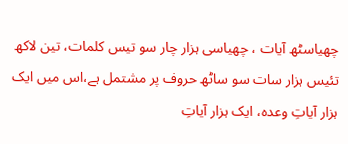چھیاسٹھ آیات ، چھیاسی ہزار چار سو تیس کلمات، تین لاکھ تئیس ہزار سات سو ساٹھ حروف پر مشتمل ہے،اس میں ایک ہزار آیاتِ وعدہ، ایک ہزار آیاتِ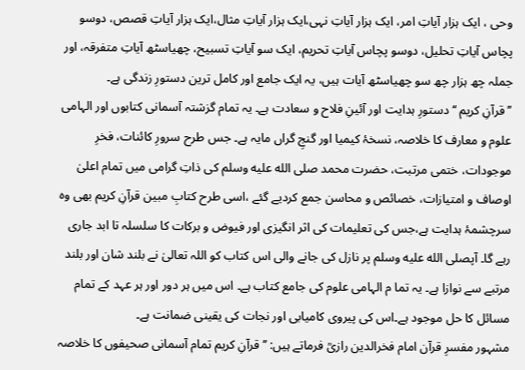وحی ، ایک ہزار آیاتِ امر، ایک ہزار آیاتِ نہی،ایک ہزار آیاتِ مثال،ایک ہزار آیاتِ قصص، دوسو پچاس آیاتِ تحلیل، دوسو پچاس آیاتِ تحریم، ایک سو آیاتِ تسبیح، چھیاسٹھ آیاتِ متفرقہ، اور جملہ چھ ہزار چھ سو چھیاسٹھ آیات ہیں، یہ ایک جامع اور کامل ترین دستورِ زندگی ہے۔
’’قرآنِ کریم ‘‘ دستورِ ہدایت اور آئینِ فلاح و سعادت ہے۔ یہ تمام گزشتہ آسمانی کتابوں اور الہامی علوم و معارف کا خلاصہ، نسخۂ کیمیا اور گنجِ گراں مایہ ہے۔ جس طرح سرورِ کائنات، فخرِ موجودات، ختمی مرتبت، حضرت محمد صلى الله عليه وسلم کی ذاتِ گرامی میں تمام اعلیٰ اوصاف و امتیازات، خصائص و محاسن جمع کردیے گئے ،اسی طرح کتابِ مبین قرآنِ کریم بھی وہ سرچشمۂ ہدایت ہے،جس کی تعلیمات کی اثر انگیزی اور فیوض و برکات کا سلسلہ تا ابد جاری رہے گا۔ آپصلى الله عليه وسلم پر نازل کی جانے والی اس کتاب کو اللہ تعالیٰ نے بلند شان اور بلند مرتبے سے نوازا ہے۔ یہ تما م الہامی علوم کی جامع کتاب ہے۔ اس میں ہر دور اور ہر عہد کے تمام مسائل کا حل موجود ہے۔اس کی پیروی کامیابی اور نجات کی یقینی ضمانت ہے۔
مشہور مفسرِ قرآن امام فخرالدین رازیؒ فرماتے ہیں: ’’قرآنِ کریم تمام آسمانی صحیفوں کا خلاصہ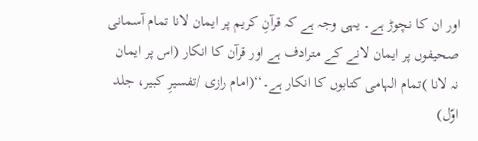اور ان کا نچوڑ ہے۔ یہی وجہ ہے کہ قرآنِ کریم پر ایمان لانا تمام آسمانی صحیفوں پر ایمان لانے کے مترادف ہے اور قرآن کا انکار (اس پر ایمان نہ لانا )تمام الہامی کتابوں کا انکار ہے۔‘‘(امام رازی /تفسیرِ کبیر، جلد اوّل)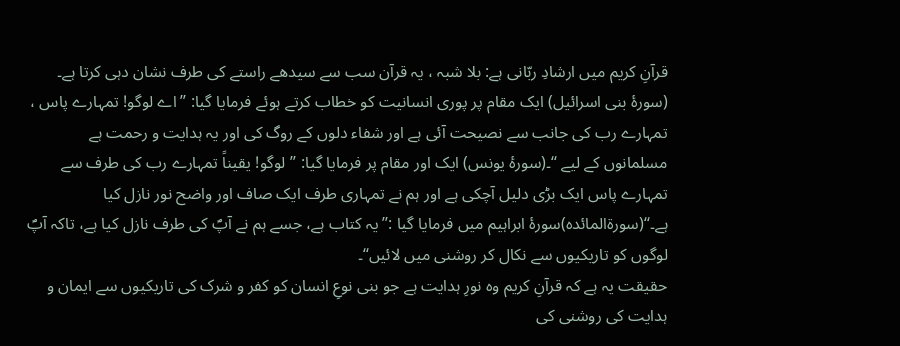قرآنِ کریم میں ارشادِ ربّانی ہے: بلا شبہ ، یہ قرآن سب سے سیدھے راستے کی طرف نشان دہی کرتا ہے۔ (سورۂ بنی اسرائیل) ایک مقام پر پوری انسانیت کو خطاب کرتے ہوئے فرمایا گیا: ’’اے لوگو! تمہارے پاس ، تمہارے رب کی جانب سے نصیحت آئی ہے اور شفاء دلوں کے روگ کی اور یہ ہدایت و رحمت ہے مسلمانوں کے لیے ‘‘۔(سورۂ یونس) ایک اور مقام پر فرمایا گیا: ’’لوگو! یقیناً تمہارے رب کی طرف سے تمہارے پاس ایک بڑی دلیل آچکی ہے اور ہم نے تمہاری طرف ایک صاف اور واضح نور نازل کیا ہے۔‘‘(سورۃالمائدہ)سورۂ ابراہیم میں فرمایا گیا :’’یہ کتاب ہے، جسے ہم نے آپؐ کی طرف نازل کیا ہے، تاکہ آپؐ لوگوں کو تاریکیوں سے نکال کر روشنی میں لائیں‘‘۔
حقیقت یہ ہے کہ قرآنِ کریم وہ نورِ ہدایت ہے جو بنی نوعِ انسان کو کفر و شرک کی تاریکیوں سے ایمان و ہدایت کی روشنی کی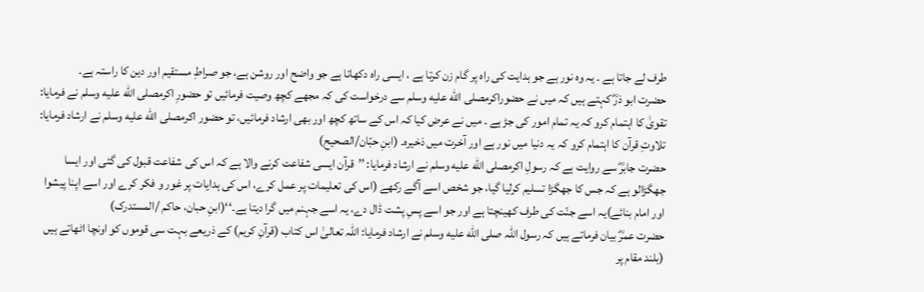طرف لے جاتا ہے ۔ یہ وہ نور ہے جو ہدایت کی راہ پر گام زن کرتا ہے ، ایسی راہ دکھاتا ہے جو واضح اور روشن ہے، جو صراطِ مستقیم اور دین کا راستہ ہے۔
حضرت ابو ذرؓ کہتے ہیں کہ میں نے حضوراکرمصلى الله عليه وسلم سے درخواست کی کہ مجھے کچھ وصیت فرمائیں تو حضورِ اکرمصلى الله عليه وسلم نے فرمایا: تقویٰ کا اہتمام کرو کہ یہ تمام امور کی جڑ ہے ۔ میں نے عرض کیا کہ اس کے ساتھ کچھ اور بھی ارشاد فرمائیں، تو حضور اکرمصلى الله عليه وسلم نے ارشاد فرمایا: تلاوتِ قرآن کا اہتمام کرو کہ یہ دنیا میں نور ہے اور آخرت میں ذخیرہ۔ (ابنِ حبّان/الصحیح)
حضرت جابرؓ سے روایت ہے کہ رسولِ اکرمصلى الله عليه وسلم نے ارشاد فرمایا: ’’قرآن ایسی شفاعت کرنے والا ہے کہ اس کی شفاعت قبول کی گئی اور ایسا جھگڑالو ہے کہ جس کا جھگڑا تسلیم کرلیا گیا، جو شخص اسے آگے رکھے (اس کی تعلیمات پر عمل کرے، اس کی ہدایات پر غور و فکر کرے اور اسے اپنا پیشوا اور امام بنائے)یہ اسے جنّت کی طرف کھینچتا ہے اور جو اسے پسِ پشت ڈال دے، یہ اسے جہنم میں گرا دیتا ہے۔‘‘(ابنِ حبان، حاکم /المستدرک)
حضرت عمرؓ بیان فرماتے ہیں کہ رسول اللہ صلى الله عليه وسلم نے ارشاد فرمایا: اللہ تعالیٰ اس کتاب (قرآنِ کریم) کے ذریعے بہت سی قوموں کو اونچا اٹھاتے ہیں (بلند مقام پر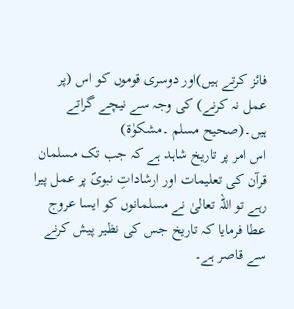فائز کرتے ہیں)اور دوسری قوموں کو اس (پر عمل نہ کرنے) کی وجہ سے نیچے گراتے ہیں۔(صحیح مسلم ۔مشکوٰۃ)
اس امر پر تاریخ شاہد ہے کہ جب تک مسلمان قرآن کی تعلیمات اور ارشاداتِ نبویؐ پر عمل پیرا رہے تو اللہ تعالیٰ نے مسلمانوں کو ایسا عروج عطا فرمایا کہ تاریخ جس کی نظیر پیش کرنے سے قاصر ہے۔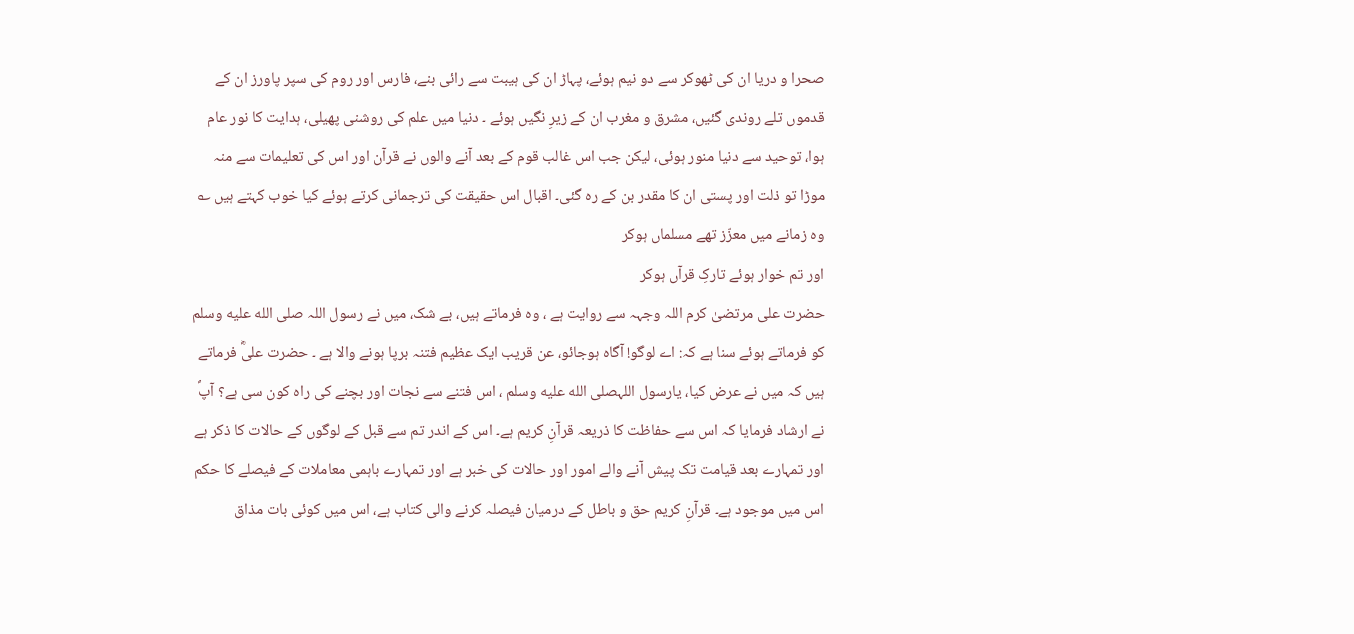صحرا و دریا ان کی ٹھوکر سے دو نیم ہوئے، پہاڑ ان کی ہیبت سے رائی بنے، فارس اور روم کی سپر پاورز ان کے قدموں تلے روندی گئیں، مشرق و مغرب ان کے زیرِ نگیں ہوئے ۔ دنیا میں علم کی روشنی پھیلی، ہدایت کا نور عام ہوا، توحید سے دنیا منور ہوئی، لیکن جب اس غالب قوم کے بعد آنے والوں نے قرآن اور اس کی تعلیمات سے منہ موڑا تو ذلت اور پستی ان کا مقدر بن کے رہ گئی۔ اقبال اس حقیقت کی ترجمانی کرتے ہوئے کیا خوب کہتے ہیں ؎
وہ زمانے میں معزّز تھے مسلماں ہوکر
اور تم خوار ہوئے تارکِ قرآں ہوکر
حضرت علی مرتضیٰ کرم اللہ وجہہ سے روایت ہے ، وہ فرماتے ہیں، بے شک، میں نے رسول اللہ صلى الله عليه وسلم کو فرماتے ہوئے سنا ہے کہ: اے لوگو! آگاہ ہوجائو، عن قریب ایک عظیم فتنہ برپا ہونے والا ہے ۔ حضرت علیؓ فرماتے ہیں کہ میں نے عرض کیا، یارسول اللہصلى الله عليه وسلم ، اس فتنے سے نجات اور بچنے کی راہ کون سی ہے؟ آپؐ نے ارشاد فرمایا کہ اس سے حفاظت کا ذریعہ قرآنِ کریم ہے۔ اس کے اندر تم سے قبل کے لوگوں کے حالات کا ذکر ہے اور تمہارے بعد قیامت تک پیش آنے والے امور اور حالات کی خبر ہے اور تمہارے باہمی معاملات کے فیصلے کا حکم اس میں موجود ہے۔ قرآنِ کریم حق و باطل کے درمیان فیصلہ کرنے والی کتاب ہے، اس میں کوئی بات مذاق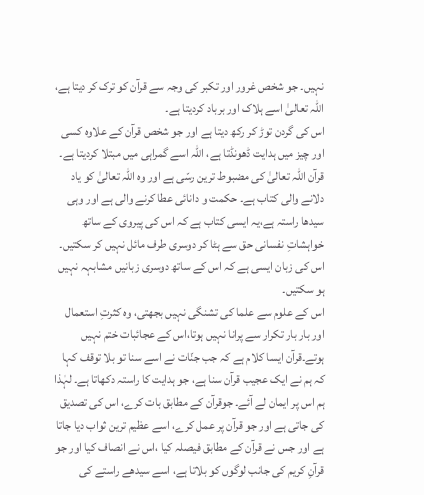نہیں۔ جو شخص غرور اور تکبر کی وجہ سے قرآن کو ترک کر دیتا ہے، اللہ تعالیٰ اسے ہلاک اور برباد کردیتا ہے۔
اس کی گردن توڑ کر رکھ دیتا ہے اور جو شخص قرآن کے علاوہ کسی اور چیز میں ہدایت ڈھونڈتا ہے، اللہ اسے گمراہی میں مبتلا کردیتا ہے۔ قرآن اللہ تعالیٰ کی مضبوط ترین رسّی ہے اور وہ اللہ تعالیٰ کو یاد دلانے والی کتاب ہے۔ حکمت و دانائی عطا کرنے والی ہے اور وہی سیدھا راستہ ہے،یہ ایسی کتاب ہے کہ اس کی پیروی کے ساتھ خواہشاتِ نفسانی حق سے ہٹا کر دوسری طرف مائل نہیں کر سکتیں۔ اس کی زبان ایسی ہے کہ اس کے ساتھ دوسری زبانیں مشابہہ نہیں ہو سکتیں۔
اس کے علوم سے علما کی تشنگی نہیں بجھتی، وہ کثرتِ استعمال اور بار بار تکرار سے پرانا نہیں ہوتا،اس کے عجائبات ختم نہیں ہوتے۔قرآن ایسا کلام ہے کہ جب جنّات نے اسے سنا تو بلا توقف کہا کہ ہم نے ایک عجیب قرآن سنا ہے، جو ہدایت کا راستہ دکھاتا ہے۔ لہٰذا ہم اس پر ایمان لے آئے۔ جوقرآن کے مطابق بات کرے، اس کی تصدیق کی جاتی ہے اور جو قرآن پر عمل کرے، اسے عظیم ترین ثواب دیا جاتا ہے اور جس نے قرآن کے مطابق فیصلہ کیا ،اس نے انصاف کیا اور جو قرآنِ کریم کی جانب لوگوں کو بلاتا ہے، اسے سیدھے راستے کی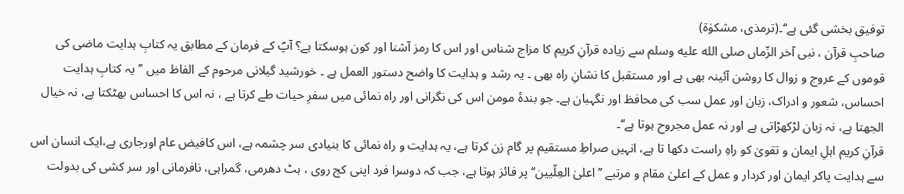توفیق بخشی گئی ہے‘‘۔(ترمذی، مشکوٰۃ)
صاحبِ قرآن ، نبی آخر الزّماں صلى الله عليه وسلم سے زیادہ قرآنِ کریم کا مزاج شناس اور اس کا رمز آشنا اور کون ہوسکتا ہے؟ آپؐ کے فرمان کے مطابق یہ کتابِ ہدایت ماضی کی قوموں کے عروج و زوال کا روشن آئینہ بھی ہے اور مستقبل کا نشانِ راہ بھی ۔ یہ رشد و ہدایت کا واضح دستور العمل ہے ۔ خورشید گیلانی مرحوم کے الفاظ میں ’’یہ کتابِ ہدایت احساس، شعور و ادراک، زبان اور عمل سب کی محافظ اور نگہبان ہے۔ جو بندۂ مومن اس کی نگرانی اور راہ نمائی میں سفرِ حیات طے کرتا ہے ، نہ اس کا احساس بھٹکتا ہے، نہ خیال الجھتا ہے، نہ زبان لڑکھڑاتی ہے اور نہ عمل مجروح ہوتا ہے‘‘۔
قرآنِ کریم اہلِ ایمان و تقویٰ کو راہِ راست دکھا تا ہے، انہیں صراطِ مستقیم پر گام زن کرتا ہے، یہ ہدایت و راہ نمائی کا بنیادی سر چشمہ ہے، اس کافیض عام اورجاری ہے،ایک انسان اس سے ہدایت پاکر ایمان اور کردار و عمل کے اعلیٰ مقام و مرتبے ’’اعلیٰ العِلّیین‘‘پر فائز ہوتا ہے، جب کہ دوسرا فرد اپنی کج روی ، ہٹ دھرمی، گمراہی، نافرمانی اور سر کشی کی بدولت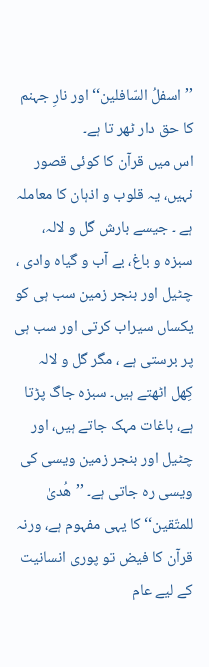’’اسفلُ السّافلین‘‘اور نارِ جہنم کا حق دار ٹھر تا ہے۔
اس میں قرآن کا کوئی قصور نہیں، یہ قلوب و اذہان کا معاملہ ہے ۔ جیسے بارش گل و لالہ، سبزہ و باغ، بے آب و گیاہ وادی ، چٹیل اور بنجر زمین سب ہی کو یکساں سیراب کرتی اور سب ہی پر برستی ہے ، مگر گل و لالہ کِھل اٹھتے ہیں۔ سبزہ جاگ پڑتا ہے، باغات مہک جاتے ہیں، اور چٹیل اور بنجر زمین ویسی کی ویسی رہ جاتی ہے۔ ’’ھُدیٰ للمتّقین‘‘ کا یہی مفہوم ہے، ورنہ قرآن کا فیض تو پوری انسانیت کے لیے عام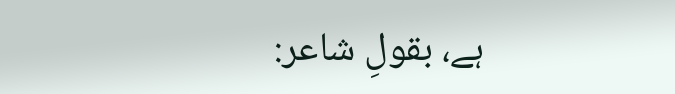ہے، بقولِ شاعر: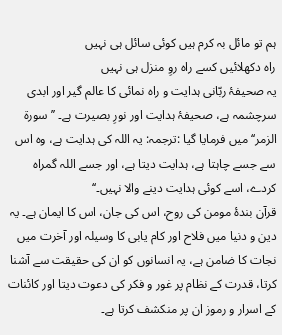ہم تو مائل بہ کرم ہیں کوئی سائل ہی نہیں
راہ دکھلائیں کسے راہ روِ منزل ہی نہیں
یہ صحیفۂ ربّانی ہدایت و راہ نمائی کا عالم گیر اور ابدی سرچشمہ ہے، صحیفۂ ہدایت اور نورِ بصیرت ہے۔ ’’سورۃ الزمر‘‘ میں فرمایا گیا :ترجمہ: یہ اللہ کی ہدایت ہے، وہ اس سے جسے چاہتا ہے، ہدایت دیتا ہے، اور جسے اللہ گمراہ کردے، اسے کوئی ہدایت دینے والا نہیں۔‘‘
قرآن بندۂ مومن کی روح، اس کی جان، اس کا ایمان ہے۔ یہ دین و دنیا میں فلاح اور کام یابی کا وسیلہ اور آخرت میں نجات کا ضامن ہے، یہ انسانوں کو ان کی حقیقت سے آشنا کرتا، قدرت کے نظام پر غور و فکر کی دعوت دیتا اور کائنات کے اسرار و رموز ان پر منکشف کرتا ہے۔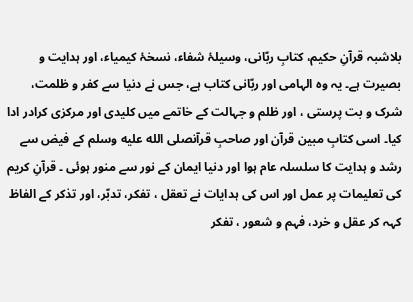بلاشبہ قرآنِ حکیم، کتابِ ربّانی، وسیلۂ شفاء، نسخۂ کیمیاء، اور ہدایت و بصیرت ہے۔ یہ وہ الہامی اور ربّانی کتاب ہے، جس نے دنیا سے کفر و ظلمت، شرک و بت پرستی ، اور ظلم و جہالت کے خاتمے میں کلیدی اور مرکزی کرادر ادا کیا۔ اسی کتابِ مبین قرآن اور صاحبِ قرآنصلى الله عليه وسلم کے فیض سے رشد و ہدایت کا سلسلہ عام ہوا اور دنیا ایمان کے نور سے منور ہوئی ۔ قرآنِ کریم کی تعلیمات پر عمل اور اس کی ہدایات نے تعقل ، تفکر، تدبّر، اور تذکر کے الفاظ کہہ کر عقل و خرد، فہم و شعور ، تفکر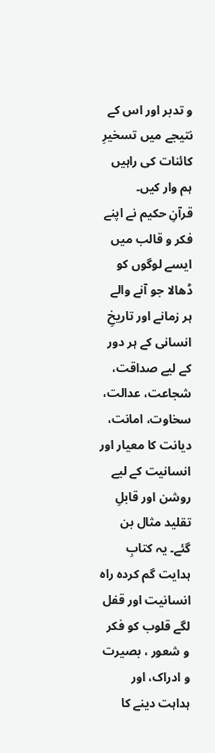و تدبر اور اس کے نتیجے میں تسخیرِ کائنات کی راہیں ہم وار کیں۔
قرآنِ حکیم نے اپنے فکر و قالب میں ایسے لوگوں کو ڈھالا جو آنے والے ہر زمانے اور تاریخِ انسانی کے ہر دور کے لیے صداقت، شجاعت، عدالت، سخاوت، امانت، دیانت کا معیار اور انسانیت کے لیے روشن اور قابلِ تقلید مثال بن گئے۔ یہ کتابِ ہدایت گم کردہ راہ انسانیت اور قفل لگے قلوب کو فکر و شعور ، بصیرت و ادراک، اور ہداہت دینے کا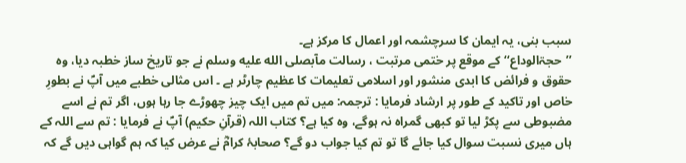سبب بنی، یہ ایمان کا سرچشمہ اور اعمال کا مرکز ہے۔
’’حجۃالوداع‘‘ کے موقع پر ختمی مرتبت ، رسالت مآبصلى الله عليه وسلم نے جو تاریخ ساز خطبہ دیا، وہ حقوق و فرائض کا ابدی منشور اور اسلامی تعلیمات کا عظیم چارٹر ہے ۔ اس مثالی خطبے میں آپؐ نے بطورِ خاص اور تاکید کے طور پر ارشاد فرمایا : ترجمہ: میں تم میں ایک چیز چھوڑے جا رہا ہوں، اگر تم نے اسے مضبوطی سے پکڑ لیا تو کبھی گمراہ نہ ہوگے، وہ کیا ہے؟ کتاب اللہ (قرآنِ حکیم) آپؐ نے فرمایا : تم سے اللہ کے ہاں میری نسبت سوال کیا جائے گا تو تم کیا جواب دو گے؟ صحابۂ کرامؓ نے عرض کیا کہ ہم گواہی دیں گے کہ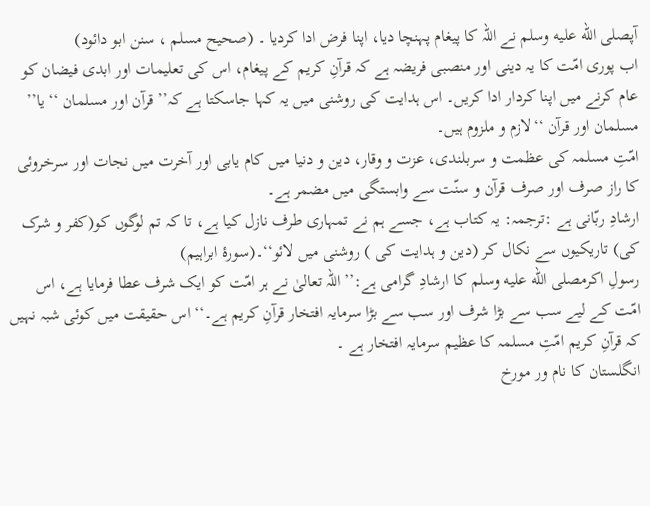آپصلى الله عليه وسلم نے اللہ کا پیغام پہنچا دیا، اپنا فرض ادا کردیا ۔ (صحیح مسلم ، سنن ابو دائود)
اب پوری امّت کا یہ دینی اور منصبی فریضہ ہے کہ قرآنِ کریم کے پیغام، اس کی تعلیمات اور ابدی فیضان کو عام کرنے میں اپنا کردار ادا کریں۔ اس ہدایت کی روشنی میں یہ کہا جاسکتا ہے کہ’’قرآن اور مسلمان ‘‘ یا’’ مسلمان اور قرآن ‘‘لازم و ملزوم ہیں۔
امّتِ مسلمہ کی عظمت و سربلندی، عزت و وقار، دین و دنیا میں کام یابی اور آخرت میں نجات اور سرخروئی کا راز صرف اور صرف قرآن و سنّت سے وابستگی میں مضمر ہے۔
ارشادِ ربّانی ہے :ترجمہ: یہ کتاب ہے، جسے ہم نے تمہاری طرف نازل کیا ہے، تا کہ تم لوگوں کو(کفر و شرک کی) تاریکیوں سے نکال کر (دین و ہدایت کی ) روشنی میں لائو‘‘۔(سورۂ ابراہیم)
رسولِ اکرمصلى الله عليه وسلم کا ارشادِ گرامی ہے:’’اللہ تعالیٰ نے ہر امّت کو ایک شرف عطا فرمایا ہے، اس امّت کے لیے سب سے بڑا شرف اور سب سے بڑا سرمایہ افتخار قرآنِ کریم ہے۔‘‘ اس حقیقت میں کوئی شبہ نہیں کہ قرآنِ کریم امّتِ مسلمہ کا عظیم سرمایہ افتخار ہے ۔
انگلستان کا نام ور مورخ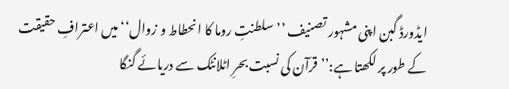ایڈورڈ گبن اپنی مشہور تصنیف ’’سلطنتِ روما کا انحطاط و زوال‘‘ میں اعترافِ حقیقت کے طور پر لکھتا ہے:’’قرآن کی نسبت بحرِ اٹلانٹک سے دریائے گنگا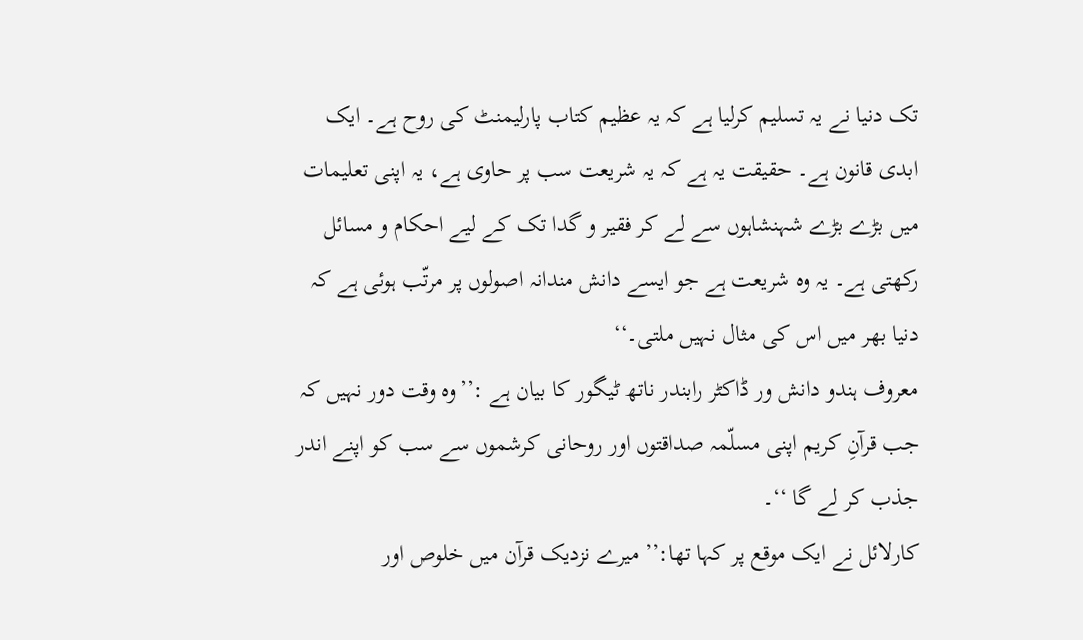تک دنیا نے یہ تسلیم کرلیا ہے کہ یہ عظیم کتاب پارلیمنٹ کی روح ہے۔ ایک ابدی قانون ہے۔ حقیقت یہ ہے کہ یہ شریعت سب پر حاوی ہے، یہ اپنی تعلیمات میں بڑے بڑے شہنشاہوں سے لے کر فقیر و گدا تک کے لیے احکام و مسائل رکھتی ہے۔ یہ وہ شریعت ہے جو ایسے دانش مندانہ اصولوں پر مرتّب ہوئی ہے کہ دنیا بھر میں اس کی مثال نہیں ملتی۔‘‘
معروف ہندو دانش ور ڈاکٹر رابندر ناتھ ٹیگور کا بیان ہے :’’وہ وقت دور نہیں کہ جب قرآنِ کریم اپنی مسلّمہ صداقتوں اور روحانی کرشموں سے سب کو اپنے اندر جذب کر لے گا ‘‘۔
کارلائل نے ایک موقع پر کہا تھا:’’ میرے نزدیک قرآن میں خلوص اور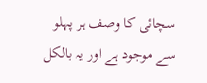سچائی کا وصف ہر پہلو سے موجود ہے اور یہ بالکل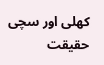کھلی اور سچی حقیقت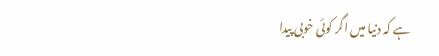ہے کہ دنیا میں اگر کوئی خوبی پیدا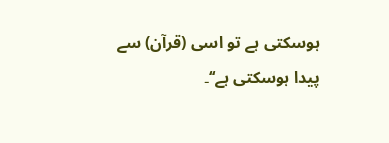ہوسکتی ہے تو اسی (قرآن) سے پیدا ہوسکتی ہے‘‘۔